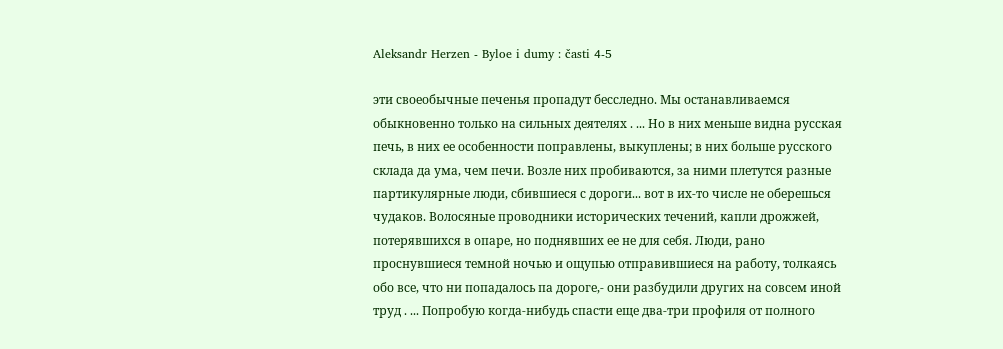Aleksandr Herzen - Byloe i dumy : časti 4-5

эти своеобычные печенья пропадут бесследно. Мы останавливаемся обыкновенно только на сильных деятелях . ... Но в них меньше видна русская печь, в них ее особенности поправлены, выкуплены; в них больше русского склада да ума, чем печи. Возле них пробиваются, за ними плетутся разные партикулярные люди, сбившиеся с дороги... вот в их-то числе не оберешься чудаков. Волосяные проводники исторических течений, капли дрожжей, потерявшихся в опаре, но поднявших ее не для себя. Люди, рано проснувшиеся темной ночью и ощупью отправившиеся на работу, толкаясь обо все, что ни попадалось па дороге,- они разбудили других на совсем иной труд . ... Попробую когда-нибудь спасти еще два-три профиля от полного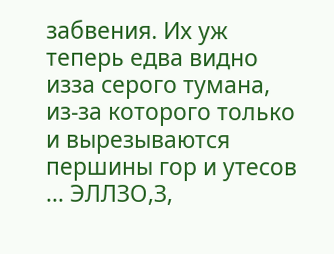забвения. Их уж теперь едва видно изза серого тумана, из-за которого только и вырезываются першины гор и утесов ... ЭЛЛЗО,З,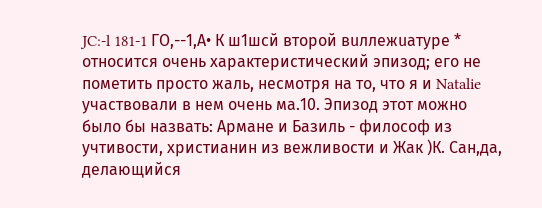JC:-l 181-1 ГО,--1,А• К ш1шсй второй вuллежuатуре * относится очень характеристический эпизод; его не пометить просто жаль, несмотря на то, что я и Natalie участвовали в нем очень ма.10. Эпизод этот можно было бы назвать: Армане и Базиль - философ из учтивости, христианин из вежливости и Жак )К. Сан,да, делающийся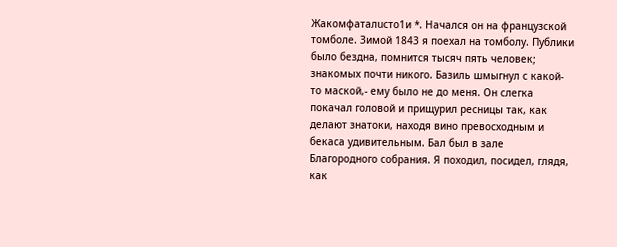Жакомфаталuсто1и *. Начался он на французской томболе. Зимой 1843 я поехал на томболу. Публики было бездна, помнится тысяч пять человек; знакомых почти никого. Базиль шмыгнул с какой-то маской,- ему было не до меня. Он слегка покачал головой и прищурил ресницы так, как делают знатоки, находя вино превосходным и бекаса удивительным. Бал был в зале Благородного собрания. Я походил, посидел, глядя, как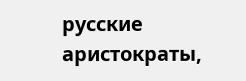русские аристократы,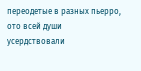переодетые в разных пьерро, ото всей души усердствовали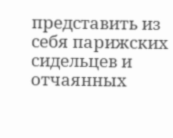представить из себя парижских сидельцев и отчаянных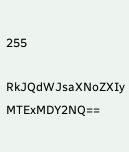255

RkJQdWJsaXNoZXIy MTExMDY2NQ==